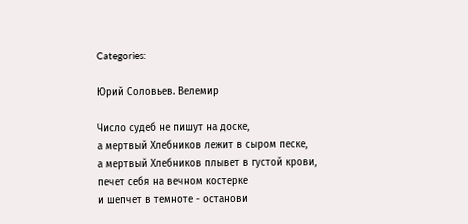Categories:

Юрий Соловьев. Велемир

Число судеб не пишут на доске,
а мертвый Хлебников лежит в сыром песке,
а мертвый Хлебников плывет в густой крови,
печет себя на вечном костерке
и шепчет в темноте - останови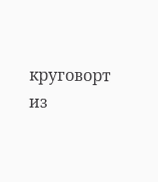круговорт из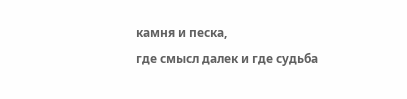камня и песка,
где смысл далек и где судьба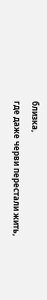близка,
где даже черви перестали жить,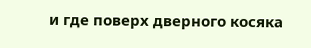и где поверх дверного косяка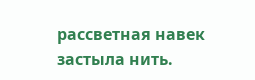рассветная навек застыла нить.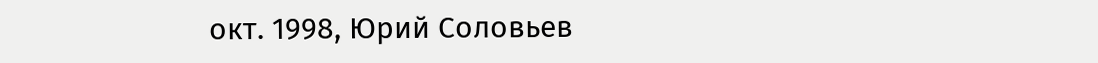окт. 1998, Юрий Соловьев